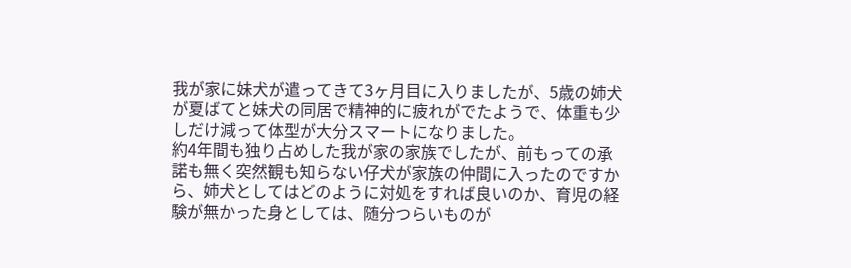我が家に妹犬が遣ってきて3ヶ月目に入りましたが、5歳の姉犬が夏ばてと妹犬の同居で精神的に疲れがでたようで、体重も少しだけ減って体型が大分スマートになりました。
約4年間も独り占めした我が家の家族でしたが、前もっての承諾も無く突然観も知らない仔犬が家族の仲間に入ったのですから、姉犬としてはどのように対処をすれば良いのか、育児の経験が無かった身としては、随分つらいものが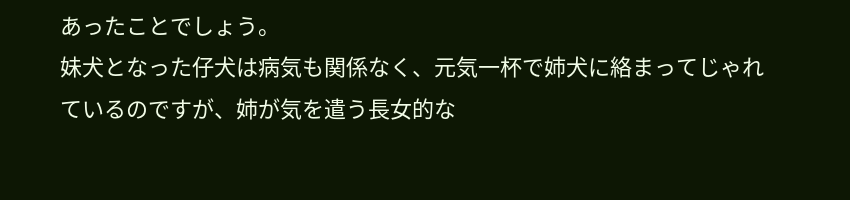あったことでしょう。
妹犬となった仔犬は病気も関係なく、元気一杯で姉犬に絡まってじゃれているのですが、姉が気を遣う長女的な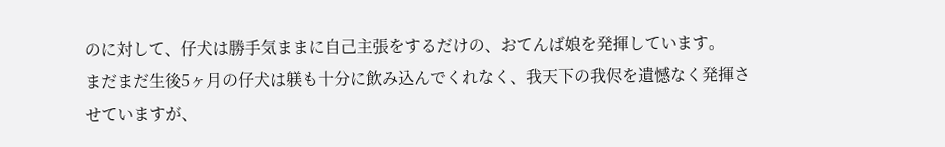のに対して、仔犬は勝手気ままに自己主張をするだけの、おてんば娘を発揮しています。
まだまだ生後5ヶ月の仔犬は躾も十分に飲み込んでくれなく、我天下の我侭を遺憾なく発揮させていますが、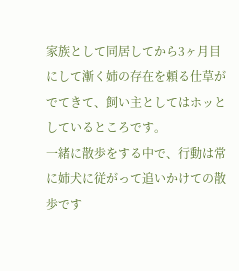家族として同居してから3ヶ月目にして漸く姉の存在を頼る仕草がでてきて、飼い主としてはホッとしているところです。
一緒に散歩をする中で、行動は常に姉犬に従がって追いかけての散歩です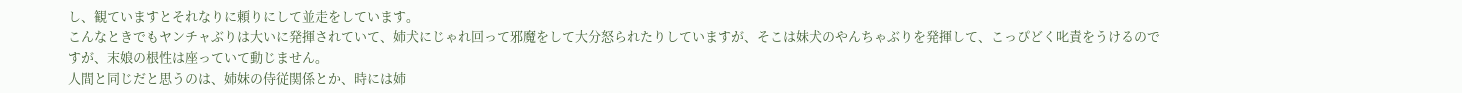し、観ていますとそれなりに頼りにして並走をしています。
こんなときでもヤンチャぶりは大いに発揮されていて、姉犬にじゃれ回って邪魔をして大分怒られたりしていますが、そこは妹犬のやんちゃぶりを発揮して、こっぴどく叱責をうけるのですが、末娘の根性は座っていて動じません。
人間と同じだと思うのは、姉妹の侍従関係とか、時には姉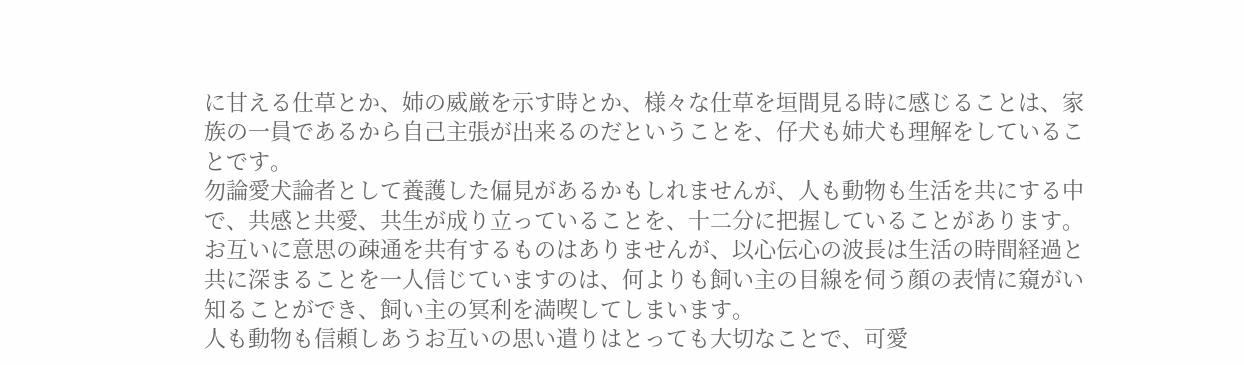に甘える仕草とか、姉の威厳を示す時とか、様々な仕草を垣間見る時に感じることは、家族の一員であるから自己主張が出来るのだということを、仔犬も姉犬も理解をしていることです。
勿論愛犬論者として養護した偏見があるかもしれませんが、人も動物も生活を共にする中で、共感と共愛、共生が成り立っていることを、十二分に把握していることがあります。
お互いに意思の疎通を共有するものはありませんが、以心伝心の波長は生活の時間経過と共に深まることを一人信じていますのは、何よりも飼い主の目線を伺う顔の表情に窺がい知ることができ、飼い主の冥利を満喫してしまいます。
人も動物も信頼しあうお互いの思い遣りはとっても大切なことで、可愛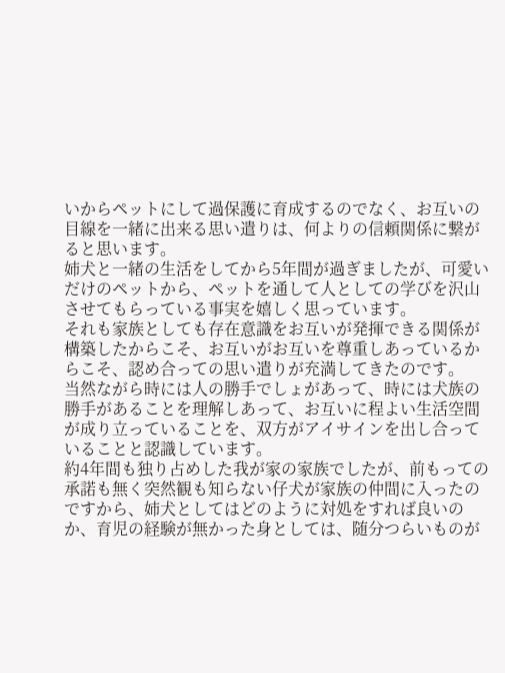いからペットにして過保護に育成するのでなく、お互いの目線を一緒に出来る思い遣りは、何よりの信頼関係に繋がると思います。
姉犬と一緒の生活をしてから5年間が過ぎましたが、可愛いだけのペットから、ペットを通して人としての学びを沢山させてもらっている事実を嬉しく思っています。
それも家族としても存在意識をお互いが発揮できる関係が構築したからこそ、お互いがお互いを尊重しあっているからこそ、認め合っての思い遣りが充満してきたのです。
当然ながら時には人の勝手でしょがあって、時には犬族の勝手があることを理解しあって、お互いに程よい生活空間が成り立っていることを、双方がアイサインを出し合っていることと認識しています。
約4年間も独り占めした我が家の家族でしたが、前もっての承諾も無く突然観も知らない仔犬が家族の仲間に入ったのですから、姉犬としてはどのように対処をすれば良いのか、育児の経験が無かった身としては、随分つらいものが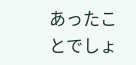あったことでしょ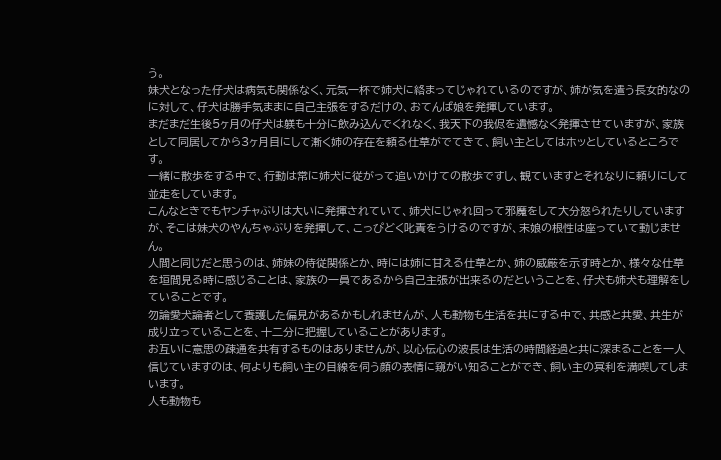う。
妹犬となった仔犬は病気も関係なく、元気一杯で姉犬に絡まってじゃれているのですが、姉が気を遣う長女的なのに対して、仔犬は勝手気ままに自己主張をするだけの、おてんば娘を発揮しています。
まだまだ生後5ヶ月の仔犬は躾も十分に飲み込んでくれなく、我天下の我侭を遺憾なく発揮させていますが、家族として同居してから3ヶ月目にして漸く姉の存在を頼る仕草がでてきて、飼い主としてはホッとしているところです。
一緒に散歩をする中で、行動は常に姉犬に従がって追いかけての散歩ですし、観ていますとそれなりに頼りにして並走をしています。
こんなときでもヤンチャぶりは大いに発揮されていて、姉犬にじゃれ回って邪魔をして大分怒られたりしていますが、そこは妹犬のやんちゃぶりを発揮して、こっぴどく叱責をうけるのですが、末娘の根性は座っていて動じません。
人間と同じだと思うのは、姉妹の侍従関係とか、時には姉に甘える仕草とか、姉の威厳を示す時とか、様々な仕草を垣間見る時に感じることは、家族の一員であるから自己主張が出来るのだということを、仔犬も姉犬も理解をしていることです。
勿論愛犬論者として養護した偏見があるかもしれませんが、人も動物も生活を共にする中で、共感と共愛、共生が成り立っていることを、十二分に把握していることがあります。
お互いに意思の疎通を共有するものはありませんが、以心伝心の波長は生活の時間経過と共に深まることを一人信じていますのは、何よりも飼い主の目線を伺う顔の表情に窺がい知ることができ、飼い主の冥利を満喫してしまいます。
人も動物も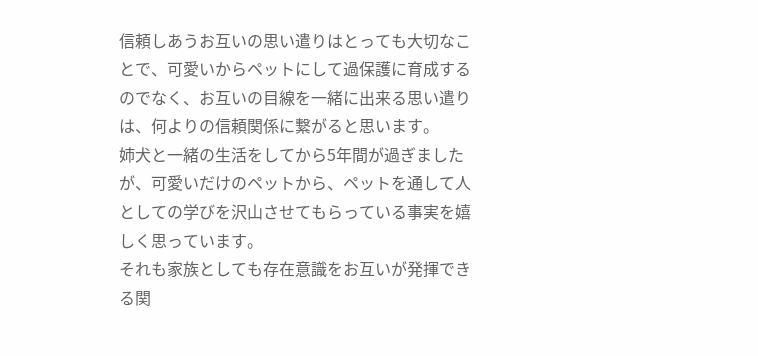信頼しあうお互いの思い遣りはとっても大切なことで、可愛いからペットにして過保護に育成するのでなく、お互いの目線を一緒に出来る思い遣りは、何よりの信頼関係に繋がると思います。
姉犬と一緒の生活をしてから5年間が過ぎましたが、可愛いだけのペットから、ペットを通して人としての学びを沢山させてもらっている事実を嬉しく思っています。
それも家族としても存在意識をお互いが発揮できる関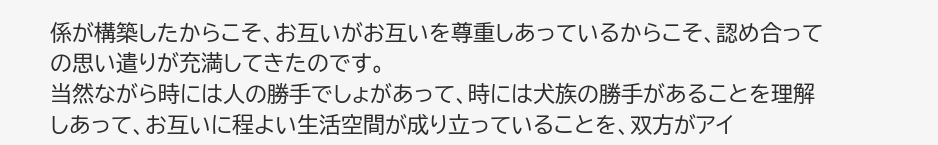係が構築したからこそ、お互いがお互いを尊重しあっているからこそ、認め合っての思い遣りが充満してきたのです。
当然ながら時には人の勝手でしょがあって、時には犬族の勝手があることを理解しあって、お互いに程よい生活空間が成り立っていることを、双方がアイ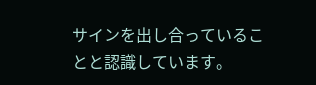サインを出し合っていることと認識しています。